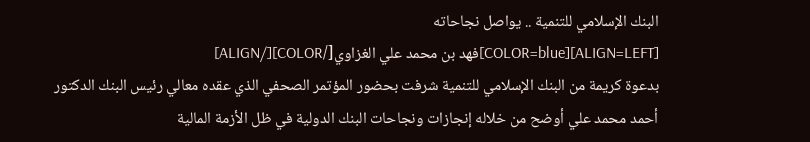البنك الإسلامي للتنمية .. يواصل نجاحاته
[ALIGN=LEFT][COLOR=blue]فهد بن محمد علي الغزاوي[/COLOR][/ALIGN]
بدعوة كريمة من البنك الإسلامي للتنمية شرفت بحضور المؤتمر الصحفي الذي عقده معالي رئيس البنك الدكتور أحمد محمد علي أوضح من خلاله إنجازات ونجاحات البنك الدولية في ظل الأزمة المالية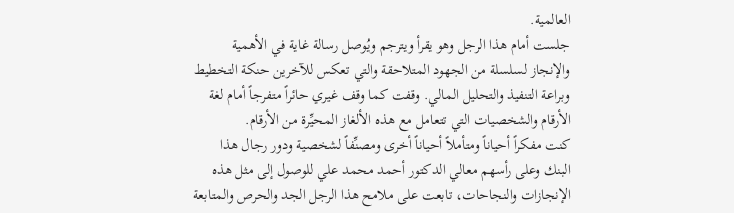العالمية.
جلست أمام هذا الرجل وهو يقرأ ويترجم ويُوصل رسالة غاية في الأهمية والإنجاز لسلسلة من الجهود المتلاحقة والتي تعكس للآخرين حنكة التخطيط وبراعة التنفيذ والتحليل المالي. وقفت كما وقف غيري حائراً متفرجاً أمام لغة الأرقام والشخصيات التي تتعامل مع هذه الألغاز المحيِّرة من الأرقام.
كنت مفكراً أحياناً ومتأملاً أحياناً أخرى ومصنِّفاً لشخصية ودور رجال هذا البنك وعلى رأسهم معالي الدكتور أحمد محمد علي للوصول إلى مثل هذه الإنجازات والنجاحات، تابعت على ملامح هذا الرجل الجد والحرص والمتابعة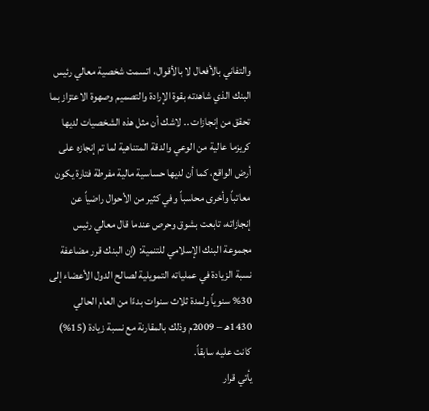والتفاني بالأفعال لا بالأقوال، اتسمت شخصية معالي رئيس البنك الذي شاهدته بقوة الإرادة والتصميم وصهوة الاعتزاز بما تحقق من إنجازات .. لاشك أن مثل هذه الشخصيات لديها كريزما عالية من الوعي والدقة المتناهية لما تم إنجازه على أرض الواقع، كما أن لديها حساسية مالية مفرطة فتارة يكون معاتباً وأخرى محاسباً وفي كثير من الأحوال راضياً عن إنجازاته، تابعت بشوق وحرص عندما قال معالي رئيس مجموعة البنك الإسلامي للتنمية: (إن البنك قرر مضاعفة نسبة الزيادة في عملياته التمويلية لصالح الدول الأعضاء إلى 30% سنوياً ولمدة ثلاث سنوات بدءًا من العام الحالي 1430هـ – 2009م وذلك بالمقارنة مع نسبة زيادة (15%) كانت عليه سابقاً.
يأتي قرار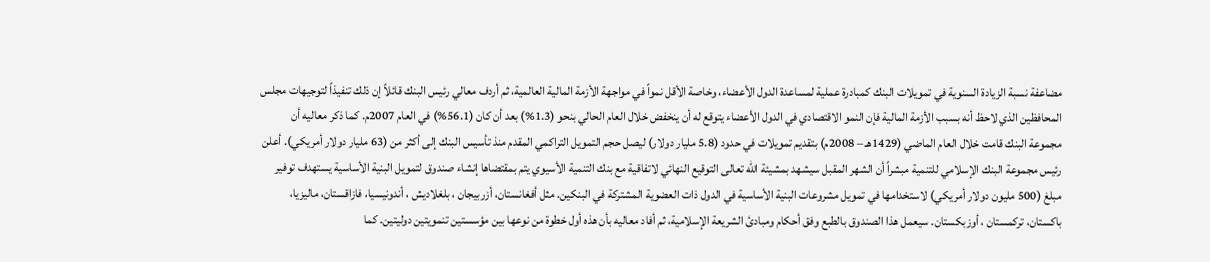مضاعفة نسبة الزيادة السنوية في تمويلات البنك كمبادرة عملية لمساعدة الدول الأعضاء، وخاصة الأقل نمواً في مواجهة الأزمة المالية العالمية، ثم أردف معالي رئيس البنك قائلاً إن ذلك تنفيذاً لتوجيهات مجلس المحافظين الذي لاحظ أنه بسبب الأزمة المالية فإن النمو الاقتصادي في الدول الأعضاء يتوقع له أن ينخفض خلال العام الحالي بنحو (1.3%) بعد أن كان (56.1%) في العام 2007م. كما ذكر معاليه أن مجموعة البنك قامت خلال العام الماضي (1429هـ – 2008م) بتقديم تمويلات في حدود (5.8 مليار دولار) ليصل حجم التمويل التراكمي المقدم منذ تأسيس البنك إلى أكثر من (63 مليار دولار أمريكي). أعلن رئيس مجموعة البنك الإسلامي للتنمية مبشراً أن الشهر المقبل سيشهد بمشيئة الله تعالى التوقيع النهائي لاتفاقية مع بنك التنمية الأسيوي يتم بمقتضاها إنشاء صندوق لتمويل البنية الأساسية يستهدف توفير مبلغ (500 مليون دولار أمريكي) لاستخدامها في تمويل مشروعات البنية الأساسية في الدول ذات العضوية المشتركة في البنكين. مثل أفغانستان، أزربيجان ، بلغلاديش ، أندونيسيا، فازاقستان، ماليزيا، باكستان، تركمستان ، أوزبكستان. سيعمل هذا الصندوق بالطبع وفق أحكام ومبادئ الشريعة الإسلامية، ثم أفاد معاليه بأن هذه أول خطوة من نوعها بين مؤسستين تنمويتين دوليتين. كما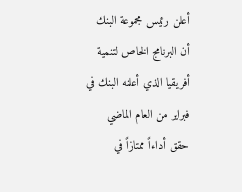أعلن رئيس مجموعة البنك أن البرنامج الخاص لتنمية أفريقيا الذي أعلنه البنك في فبراير من العام الماضي حقق أداءاً ممتازاً في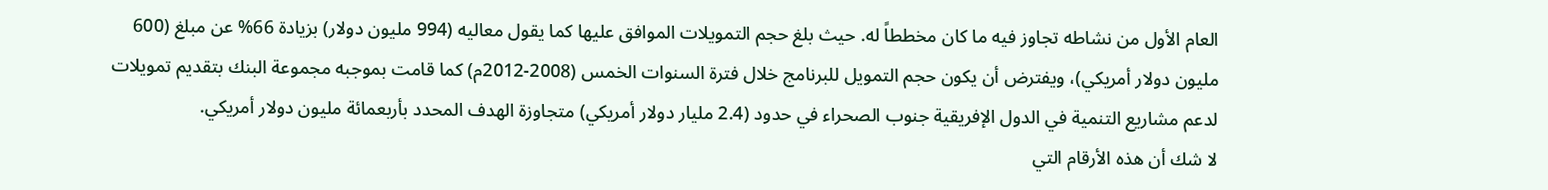العام الأول من نشاطه تجاوز فيه ما كان مخططاً له. حيث بلغ حجم التمويلات الموافق عليها كما يقول معاليه (994 مليون دولار) بزيادة 66% عن مبلغ (600 مليون دولار أمريكي)، ويفترض أن يكون حجم التمويل للبرنامج خلال فترة السنوات الخمس (2008-2012م) كما قامت بموجبه مجموعة البنك بتقديم تمويلات لدعم مشاريع التنمية في الدول الإفريقية جنوب الصحراء في حدود (2.4 مليار دولار أمريكي) متجاوزة الهدف المحدد بأربعمائة مليون دولار أمريكي.
لا شك أن هذه الأرقام التي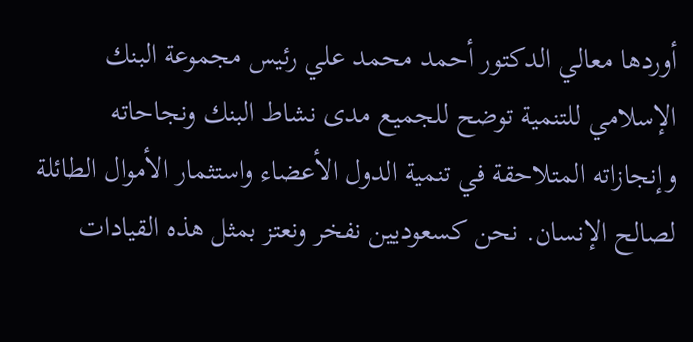أوردها معالي الدكتور أحمد محمد علي رئيس مجموعة البنك الإسلامي للتنمية توضح للجميع مدى نشاط البنك ونجاحاته وإنجازاته المتلاحقة في تنمية الدول الأعضاء واستثمار الأموال الطائلة لصالح الإنسان. نحن كسعوديين نفخر ونعتز بمثل هذه القيادات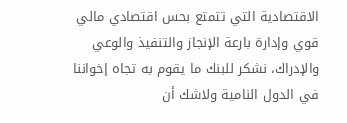الاقتصادية التي تتمتع بحس اقتصادي مالي قوي وإدارة بارعة الإنجاز والتنفيذ والوعي والإدراك، نشكر للبنك ما يقوم به تجاه إخواننا في الدول النامية ولاشك أن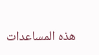هذه المساعدات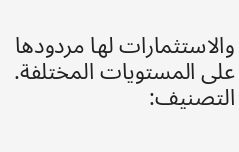والاستثمارات لها مردودها على المستويات المختلفة.
التصنيف: